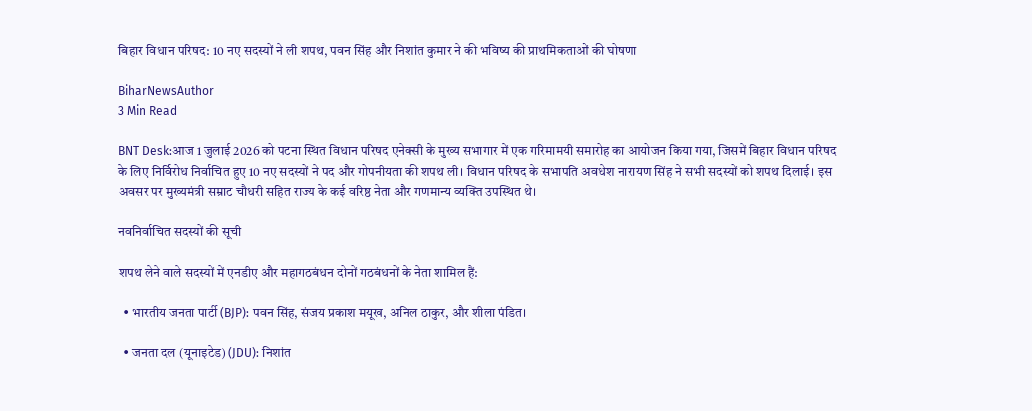बिहार विधान परिषद: 10 नए सदस्यों ने ली शपथ, पवन सिंह और निशांत कुमार ने की भविष्य की प्राथमिकताओं की घोषणा

BiharNewsAuthor
3 Min Read

BNT Desk:आज 1 जुलाई 2026 को पटना स्थित विधान परिषद एनेक्सी के मुख्य सभागार में एक गरिमामयी समारोह का आयोजन किया गया, जिसमें बिहार विधान परिषद के लिए निर्विरोध निर्वाचित हुए 10 नए सदस्यों ने पद और गोपनीयता की शपथ ली। विधान परिषद के सभापति अवधेश नारायण सिंह ने सभी सदस्यों को शपथ दिलाई। इस अवसर पर मुख्यमंत्री सम्राट चौधरी सहित राज्य के कई वरिष्ठ नेता और गणमान्य व्यक्ति उपस्थित थे।

नवनिर्वाचित सदस्यों की सूची

शपथ लेने वाले सदस्यों में एनडीए और महागठबंधन दोनों गठबंधनों के नेता शामिल हैं:

  • भारतीय जनता पार्टी (BJP): पवन सिंह, संजय प्रकाश मयूख, अनिल ठाकुर, और शीला पंडित।

  • जनता दल (यूनाइटेड) (JDU): निशांत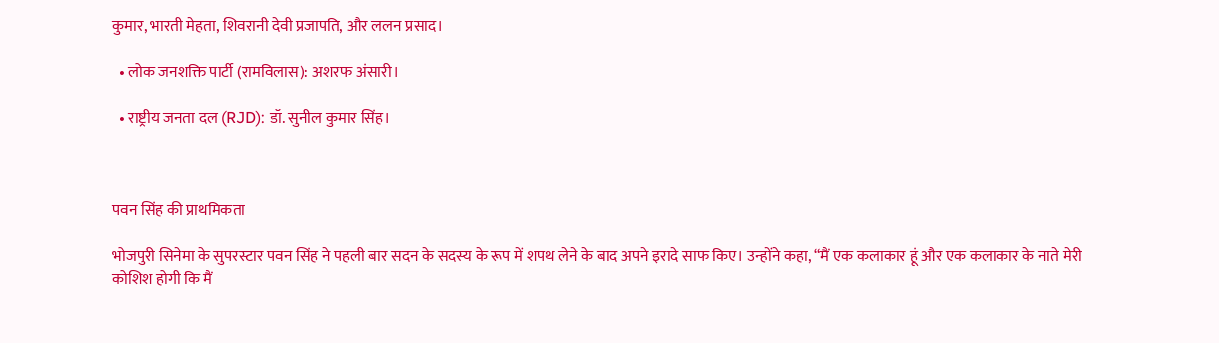कुमार, भारती मेहता, शिवरानी देवी प्रजापति, और ललन प्रसाद।

  • लोक जनशक्ति पार्टी (रामविलास): अशरफ अंसारी।

  • राष्ट्रीय जनता दल (RJD): डॉ. सुनील कुमार सिंह।



पवन सिंह की प्राथमिकता

भोजपुरी सिनेमा के सुपरस्टार पवन सिंह ने पहली बार सदन के सदस्य के रूप में शपथ लेने के बाद अपने इरादे साफ किए। उन्होंने कहा, “मैं एक कलाकार हूं और एक कलाकार के नाते मेरी कोशिश होगी कि मैं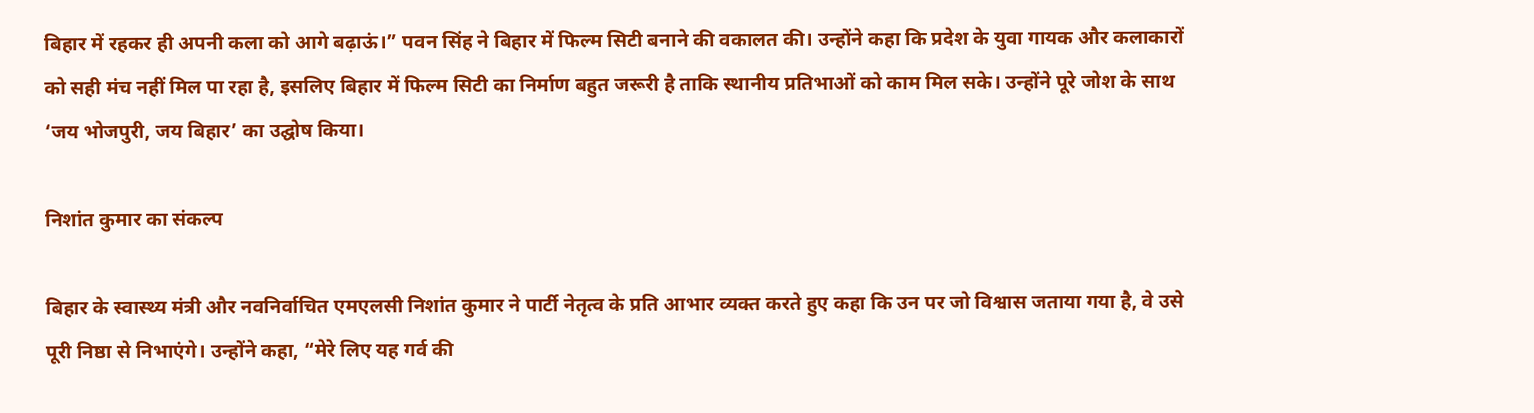बिहार में रहकर ही अपनी कला को आगे बढ़ाऊं।” पवन सिंह ने बिहार में फिल्म सिटी बनाने की वकालत की। उन्होंने कहा कि प्रदेश के युवा गायक और कलाकारों को सही मंच नहीं मिल पा रहा है, इसलिए बिहार में फिल्म सिटी का निर्माण बहुत जरूरी है ताकि स्थानीय प्रतिभाओं को काम मिल सके। उन्होंने पूरे जोश के साथ ‘जय भोजपुरी, जय बिहार’ का उद्घोष किया।

निशांत कुमार का संकल्प

बिहार के स्वास्थ्य मंत्री और नवनिर्वाचित एमएलसी निशांत कुमार ने पार्टी नेतृत्व के प्रति आभार व्यक्त करते हुए कहा कि उन पर जो विश्वास जताया गया है, वे उसे पूरी निष्ठा से निभाएंगे। उन्होंने कहा, “मेरे लिए यह गर्व की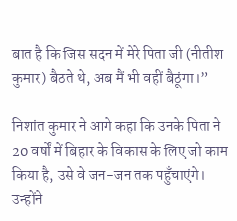बात है कि जिस सदन में मेरे पिता जी (नीतीश कुमार) बैठते थे, अब मैं भी वहीं बैठूंगा।”

निशांत कुमार ने आगे कहा कि उनके पिता ने 20 वर्षों में बिहार के विकास के लिए जो काम किया है, उसे वे जन-जन तक पहुँचाएंगे। उन्होंने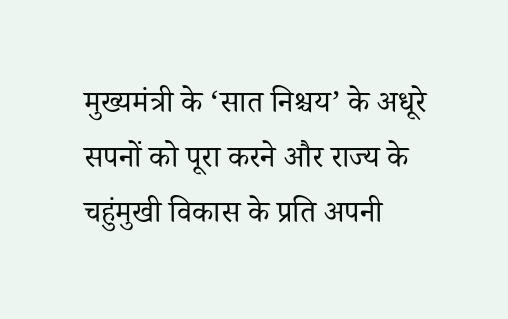मुख्यमंत्री के ‘सात निश्चय’ के अधूरे सपनों को पूरा करने और राज्य के चहुंमुखी विकास के प्रति अपनी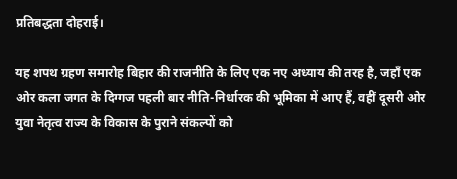प्रतिबद्धता दोहराई।

यह शपथ ग्रहण समारोह बिहार की राजनीति के लिए एक नए अध्याय की तरह है, जहाँ एक ओर कला जगत के दिग्गज पहली बार नीति-निर्धारक की भूमिका में आए हैं, वहीं दूसरी ओर युवा नेतृत्व राज्य के विकास के पुराने संकल्पों को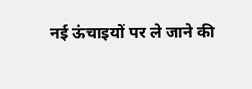नई ऊंचाइयों पर ले जाने की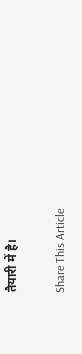तैयारी में है।

Share This Article